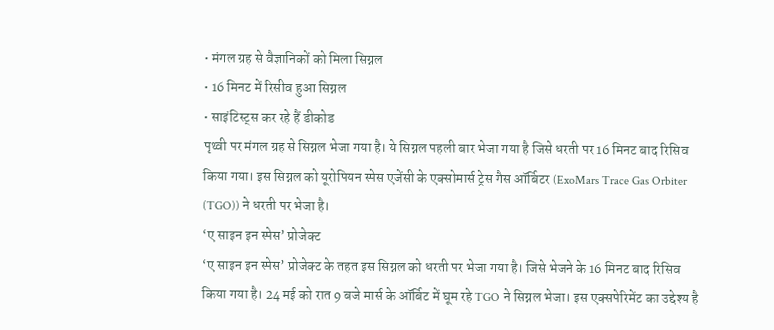• मंगल ग्रह से वैज्ञानिकों को मिला सिग्नल
• 16 मिनट में रिसीव हुआ सिग्नल
• साइंटिस्ट्स कर रहे हैं डीकोड
पृथ्वी पर मंगल ग्रह से सिग्नल भेजा गया है। ये सिग्नल पहली बार भेजा गया है जिसे धरती पर 16 मिनट बाद रिसिव किया गया। इस सिग्नल को यूरोपियन स्पेस एजेंसी के एक्सोमार्स ट्रेस गैस ऑर्बिटर (ExoMars Trace Gas Orbiter (TGO)) ने धरती पर भेजा है।
‘ए साइन इन स्पेस’ प्रोजेक्ट
‘ए साइन इन स्पेस’ प्रोजेक्ट के तहत इस सिग्नल को धरती पर भेजा गया है। जिसे भेजने के 16 मिनट बाद रिसिव किया गया है। 24 मई को रात 9 बजे मार्स के ऑर्बिट में घूम रहे TGO ने सिग्नल भेजा। इस एक्सपेरिमेंट का उद्देश्य है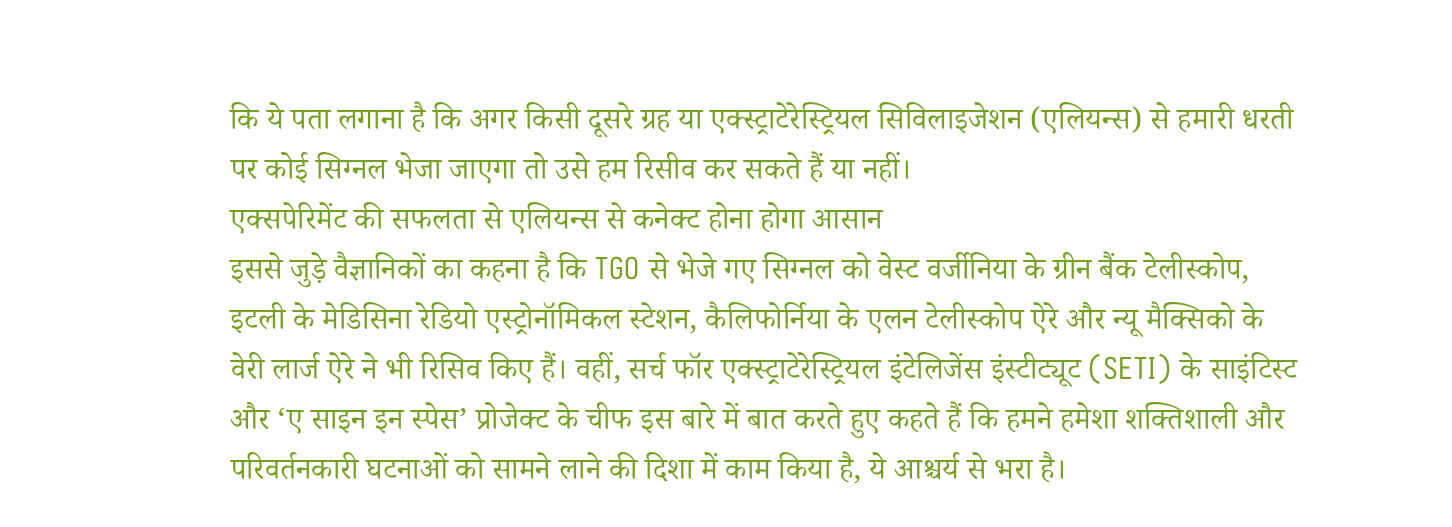कि ये पता लगाना है कि अगर किसी दूसरे ग्रह या एक्स्ट्राटेरेस्ट्रियल सिविलाइजेशन (एलियन्स) से हमारी धरती पर कोई सिग्नल भेजा जाएगा तो उसे हम रिसीव कर सकते हैं या नहीं।
एक्सपेरिमेंट की सफलता से एलियन्स से कनेक्ट होना होगा आसान
इससे जुड़े वैज्ञानिकों का कहना है कि TGO से भेजे गए सिग्नल को वेस्ट वर्जीनिया के ग्रीन बैंक टेलीस्कोप, इटली के मेडिसिना रेडियो एस्ट्रोनॉमिकल स्टेशन, कैलिफोर्निया के एलन टेलीस्कोप ऐरे और न्यू मैक्सिको के वेरी लार्ज ऐरे ने भी रिसिव किए हैं। वहीं, सर्च फॉर एक्स्ट्राटेरेस्ट्रियल इंटेलिजेंस इंस्टीट्यूट (SETI) के साइंटिस्ट और ‘ए साइन इन स्पेस’ प्रोजेक्ट के चीफ इस बारे में बात करते हुए कहते हैं कि हमने हमेशा शक्तिशाली और परिवर्तनकारी घटनाओं को सामने लाने की दिशा में काम किया है, ये आश्चर्य से भरा है।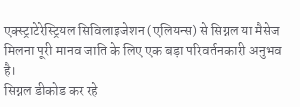एक्स्ट्राटेरेस्ट्रियल सिविलाइजेशन (एलियन्स) से सिग्नल या मैसेज मिलना पूरी मानव जाति के लिए एक बड़ा परिवर्तनकारी अनुभव है।
सिग्नल डीकोड कर रहे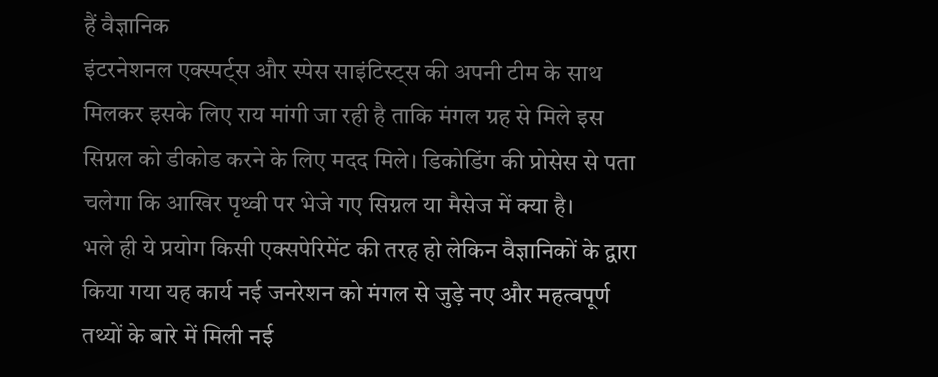हैं वैज्ञानिक
इंटरनेशनल एक्स्पर्ट्स और स्पेस साइंटिस्ट्स की अपनी टीम के साथ मिलकर इसके लिए राय मांगी जा रही है ताकि मंगल ग्रह से मिले इस सिग्नल को डीकोड करने के लिए मदद मिले। डिकोडिंग की प्रोसेस से पता चलेगा कि आखिर पृथ्वी पर भेजे गए सिग्नल या मैसेज में क्या है।
भले ही ये प्रयोग किसी एक्सपेरिमेंट की तरह हो लेकिन वैज्ञानिकों के द्वारा किया गया यह कार्य नई जनरेशन को मंगल से जुड़े नए और महत्वपूर्ण तथ्यों के बारे में मिली नई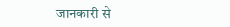जानकारी से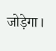जोड़ेगा।